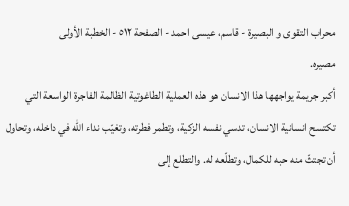محراب التقوى و البصيرة - قاسم، عيسى احمد - الصفحة ٥١٢ - الخطبة الأولى
مصيره.
أكبر جريمة يواجهها هذا الانسان هو هذه العملية الطاغوتية الظالمة الفاجرة الواسعة التي تكتسح انسانية الانسان، تدسي نفسه الزكية، وتطمر فطرته، وتغيّب نداء الله في داخله، وتحاول أن تجتثّ منه حبه للكمال، وتطلّعه له. والتطلع إلى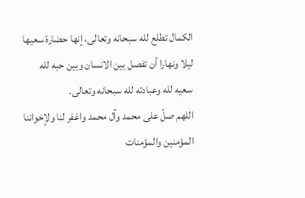الكمال تطلع لله سبحانه وتعالى، إنها حضارة سعيها ليلا ونهارا أن تفصل بين الانسان وبين حبه لله سعيه لله وعبادته لله سبحانه وتعالى.
اللهم صلّ على محمد وآل محمد واغفر لنا ولإخواننا المؤمنين والمؤمنات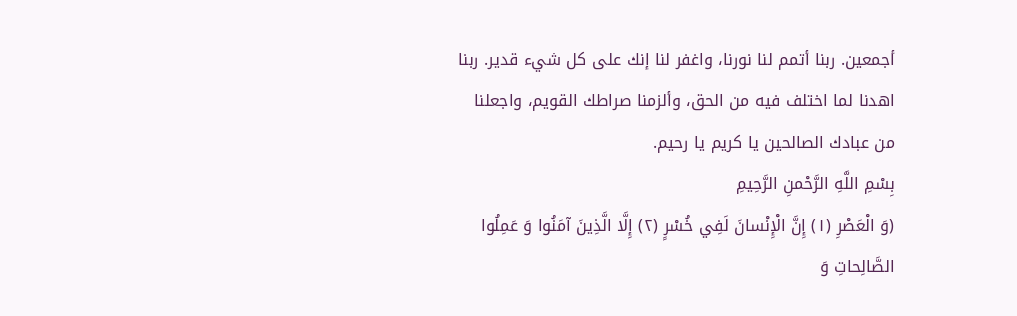أجمعين. ربنا أتمم لنا نورنا، واغفر لنا إنك على كل شيء قدير. ربنا اهدنا لما اختلف فيه من الحق، وألزمنا صراطك القويم، واجعلنا من عبادك الصالحين يا كريم يا رحيم.
بِسْمِ اللَّهِ الرَّحْمنِ الرَّحِيمِ
(وَ الْعَصْرِ (١) إِنَّ الْإِنْسانَ لَفِي خُسْرٍ (٢) إِلَّا الَّذِينَ آمَنُوا وَ عَمِلُوا الصَّالِحاتِ وَ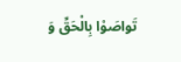تَواصَوْا بِالْحَقِّ وَ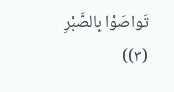تَواصَوْا بِالصَّبْرِ (٣))